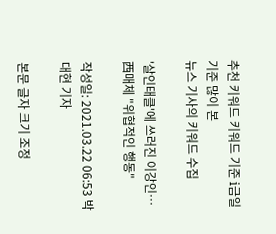추천 키워드 키워드 기준 i금일 기준 많이 본
뉴스 기사의 키워드 수집

'살인태클'에 쓰러진 이강인…西매체 "위협적인 행동"

작성일: 2021.03.22 06:53 박대현 기자

본문 글자 크기 조정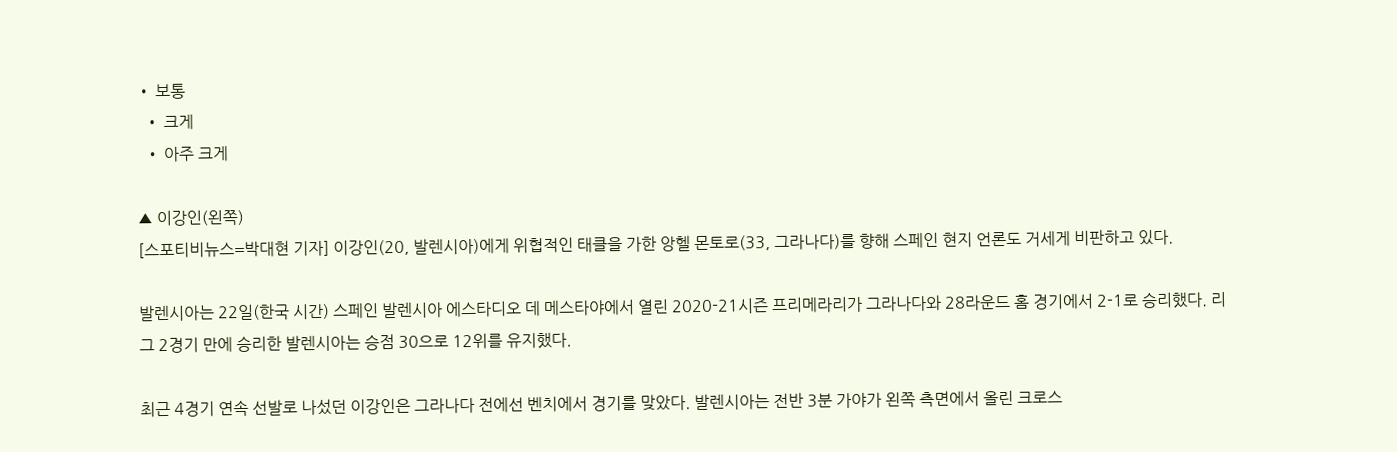• 보통
  • 크게
  • 아주 크게

▲ 이강인(왼쪽)
[스포티비뉴스=박대현 기자] 이강인(20, 발렌시아)에게 위협적인 태클을 가한 앙헬 몬토로(33, 그라나다)를 향해 스페인 현지 언론도 거세게 비판하고 있다.

발렌시아는 22일(한국 시간) 스페인 발렌시아 에스타디오 데 메스타야에서 열린 2020-21시즌 프리메라리가 그라나다와 28라운드 홈 경기에서 2-1로 승리했다. 리그 2경기 만에 승리한 발렌시아는 승점 30으로 12위를 유지했다.

최근 4경기 연속 선발로 나섰던 이강인은 그라나다 전에선 벤치에서 경기를 맞았다. 발렌시아는 전반 3분 가야가 왼쪽 측면에서 올린 크로스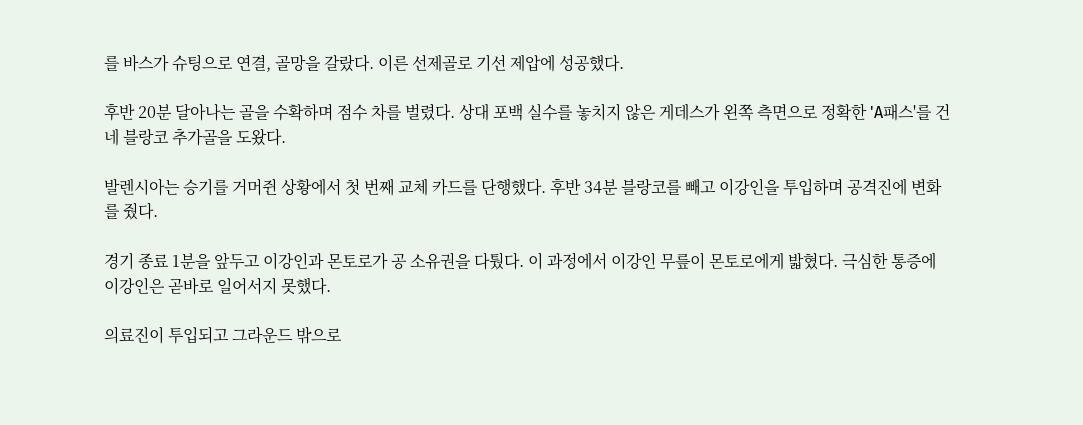를 바스가 슈팅으로 연결, 골망을 갈랐다. 이른 선제골로 기선 제압에 성공했다.

후반 20분 달아나는 골을 수확하며 점수 차를 벌렸다. 상대 포백 실수를 놓치지 않은 게데스가 왼쪽 측면으로 정확한 'A패스'를 건네 블랑코 추가골을 도왔다.

발렌시아는 승기를 거머쥔 상황에서 첫 번째 교체 카드를 단행했다. 후반 34분 블랑코를 빼고 이강인을 투입하며 공격진에 변화를 줬다.

경기 종료 1분을 앞두고 이강인과 몬토로가 공 소유권을 다퉜다. 이 과정에서 이강인 무릎이 몬토로에게 밟혔다. 극심한 통증에 이강인은 곧바로 일어서지 못했다.

의료진이 투입되고 그라운드 밖으로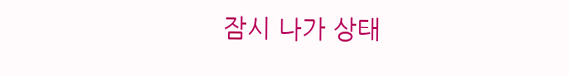잠시 나가 상태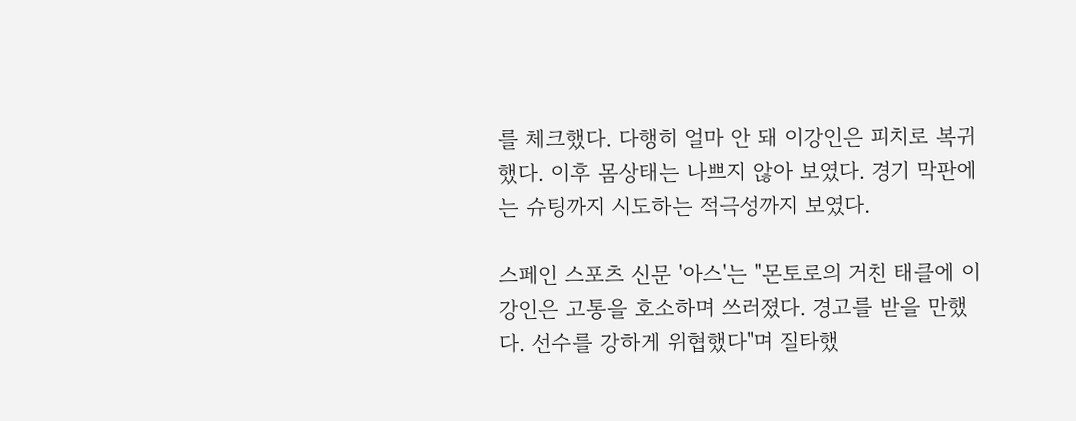를 체크했다. 다행히 얼마 안 돼 이강인은 피치로 복귀했다. 이후 몸상태는 나쁘지 않아 보였다. 경기 막판에는 슈팅까지 시도하는 적극성까지 보였다.

스페인 스포츠 신문 '아스'는 "몬토로의 거친 태클에 이강인은 고통을 호소하며 쓰러졌다. 경고를 받을 만했다. 선수를 강하게 위협했다"며 질타했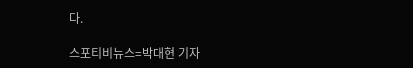다.

스포티비뉴스=박대현 기자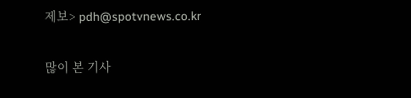제보> pdh@spotvnews.co.kr


많이 본 기사